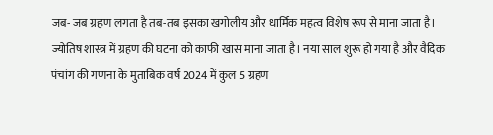जब- जब ग्रहण लगता है तब-तब इसका खगोलीय और धार्मिक महत्व विशेष रूप से माना जाता है। ज्योतिष शास्त्र में ग्रहण की घटना को काफी खास माना जाता है। नया साल शुरू हो गया है और वैदिक पंचांग की गणना के मुताबिक वर्ष 2024 में कुल 5 ग्रहण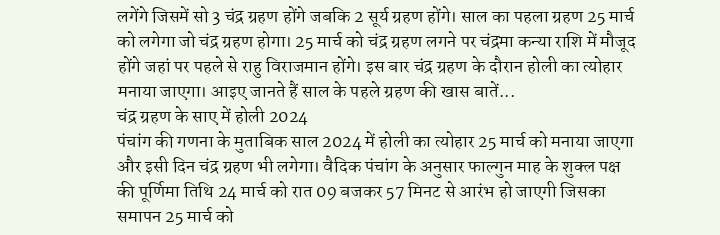लगेंगे जिसमें सो 3 चंद्र ग्रहण होंगे जबकि 2 सूर्य ग्रहण होंगे। साल का पहला ग्रहण 25 मार्च को लगेगा जो चंद्र ग्रहण होगा। 25 मार्च को चंद्र ग्रहण लगने पर चंद्रमा कन्या राशि में मौजूद होंगे जहां पर पहले से राहु विराजमान होंगे। इस बार चंद्र ग्रहण के दौरान होली का त्योहार मनाया जाएगा। आइए जानते हैं साल के पहले ग्रहण की खास बातें...
चंद्र ग्रहण के साए में होली 2024
पंचांग की गणना के मुताबिक साल 2024 में होली का त्योहार 25 मार्च को मनाया जाएगा और इसी दिन चंद्र ग्रहण भी लगेगा। वैदिक पंचांग के अनुसार फाल्गुन माह के शुक्ल पक्ष की पूर्णिमा तिथि 24 मार्च को रात 09 बजकर 57 मिनट से आरंभ हो जाएगी जिसका समापन 25 मार्च को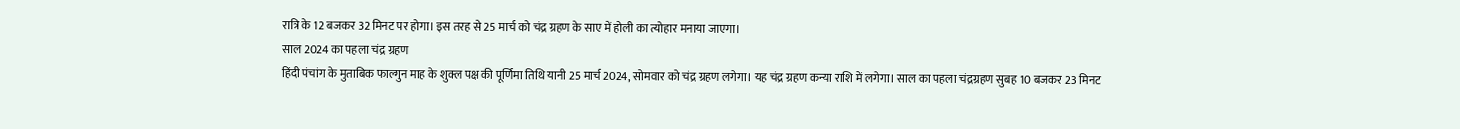रात्रि के 12 बजकर 32 मिनट पर होगा। इस तरह से 25 मार्च को चंद्र ग्रहण के साए में होली का त्योहार मनाया जाएगा।
साल 2024 का पहला चंद्र ग्रहण
हिंदी पंचांग के मुताबिक फाल्गुन माह के शुक्ल पक्ष की पूर्णिमा तिथि यानी 25 मार्च 2024, सोमवार को चंद्र ग्रहण लगेगा। यह चंद्र ग्रहण कन्या राशि में लगेगा। साल का पहला चंद्रग्रहण सुबह 10 बजकर 23 मिनट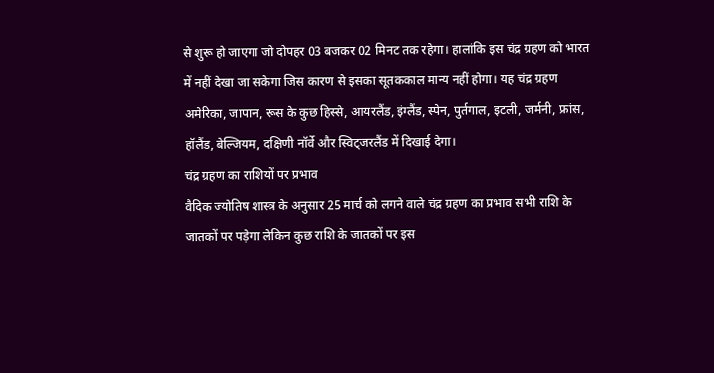से शुरू हो जाएगा जो दोपहर 03 बजकर 02 मिनट तक रहेगा। हालांकि इस चंद्र ग्रहण को भारत में नहीं देखा जा सकेगा जिस कारण से इसका सूतककाल मान्य नहीं होगा। यह चंद्र ग्रहण अमेरिका, जापान, रूस के कुछ हिस्से, आयरलैंड, इंग्लैंड, स्पेन, पुर्तगाल, इटली, जर्मनी, फ्रांस, हॉलैंड, बेल्जियम, दक्षिणी नॉर्वे और स्विट्जरलैंड में दिखाई देगा।
चंद्र ग्रहण का राशियों पर प्रभाव
वैदिक ज्योतिष शास्त्र के अनुसार 25 मार्च को लगने वाले चंद्र ग्रहण का प्रभाव सभी राशि के जातकों पर पड़ेगा लेकिन कुछ राशि के जातकों पर इस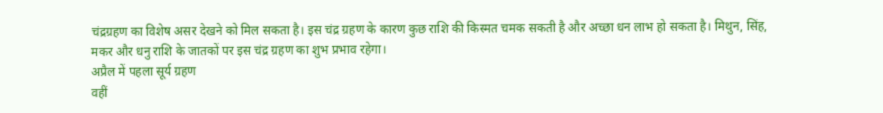चंद्रग्रहण का विशेष असर देखने को मिल सकता है। इस चंद्र ग्रहण के कारण कुछ राशि की किस्मत चमक सकती है और अच्छा धन लाभ हो सकता है। मिथुन, सिंह, मकर और धनु राशि के जातकों पर इस चंद्र ग्रहण का शुभ प्रभाव रहेगा।
अप्रैल में पहला सूर्य ग्रहण
वहीं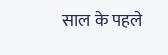साल के पहले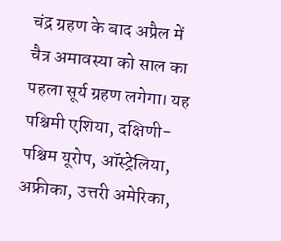चंद्र ग्रहण के बाद अप्रैल में चैत्र अमावस्या को साल का पहला सूर्य ग्रहण लगेगा। यह पश्चिमी एशिया, दक्षिणी-पश्चिम यूरोप, ऑस्ट्रेलिया, अफ्रीका, उत्तरी अमेरिका,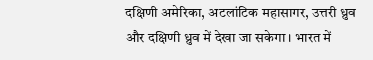दक्षिणी अमेरिका, अटलांटिक महासागर, उत्तरी ध्रुव और दक्षिणी ध्रुव में देखा जा सकेगा। भारत में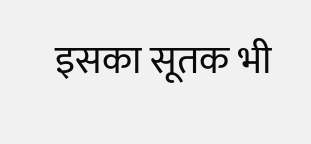इसका सूतक भी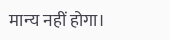मान्य नहीं होगा।